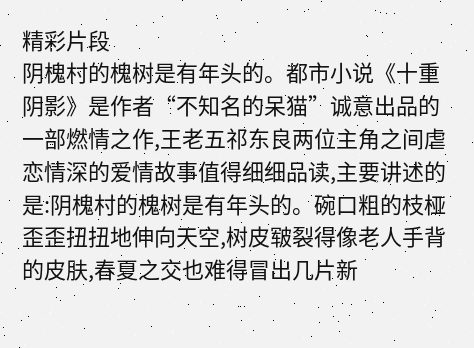精彩片段
阴槐村的槐树是有年头的。都市小说《十重阴影》是作者“不知名的呆猫”诚意出品的一部燃情之作,王老五祁东良两位主角之间虐恋情深的爱情故事值得细细品读,主要讲述的是:阴槐村的槐树是有年头的。碗口粗的枝桠歪歪扭扭地伸向天空,树皮皲裂得像老人手背的皮肤,春夏之交也难得冒出几片新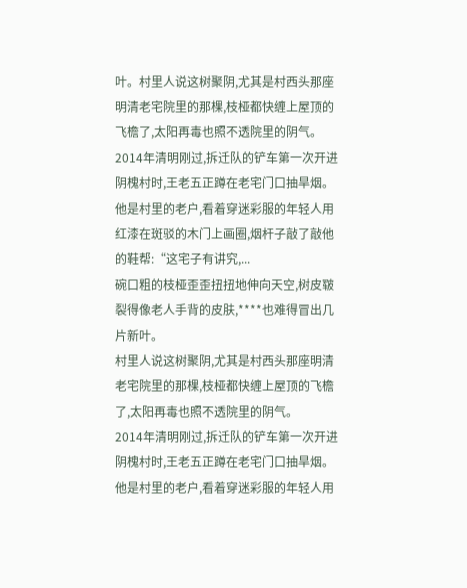叶。村里人说这树聚阴,尤其是村西头那座明清老宅院里的那棵,枝桠都快缠上屋顶的飞檐了,太阳再毒也照不透院里的阴气。2014年清明刚过,拆迁队的铲车第一次开进阴槐村时,王老五正蹲在老宅门口抽旱烟。他是村里的老户,看着穿迷彩服的年轻人用红漆在斑驳的木门上画圈,烟杆子敲了敲他的鞋帮:“这宅子有讲究,...
碗口粗的枝桠歪歪扭扭地伸向天空,树皮皲裂得像老人手背的皮肤,****也难得冒出几片新叶。
村里人说这树聚阴,尤其是村西头那座明清老宅院里的那棵,枝桠都快缠上屋顶的飞檐了,太阳再毒也照不透院里的阴气。
2014年清明刚过,拆迁队的铲车第一次开进阴槐村时,王老五正蹲在老宅门口抽旱烟。
他是村里的老户,看着穿迷彩服的年轻人用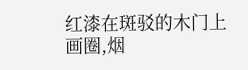红漆在斑驳的木门上画圈,烟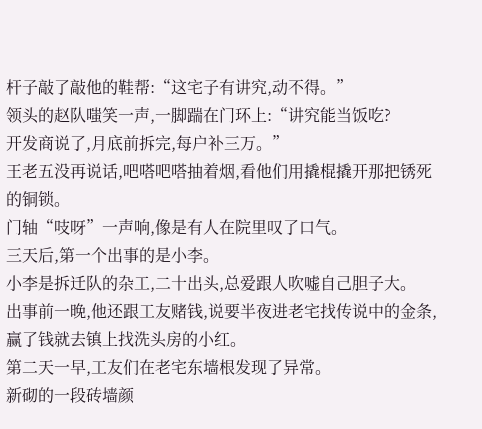杆子敲了敲他的鞋帮:“这宅子有讲究,动不得。”
领头的赵队嗤笑一声,一脚踹在门环上:“讲究能当饭吃?
开发商说了,月底前拆完,每户补三万。”
王老五没再说话,吧嗒吧嗒抽着烟,看他们用撬棍撬开那把锈死的铜锁。
门轴“吱呀”一声响,像是有人在院里叹了口气。
三天后,第一个出事的是小李。
小李是拆迁队的杂工,二十出头,总爱跟人吹嘘自己胆子大。
出事前一晚,他还跟工友赌钱,说要半夜进老宅找传说中的金条,赢了钱就去镇上找洗头房的小红。
第二天一早,工友们在老宅东墙根发现了异常。
新砌的一段砖墙颜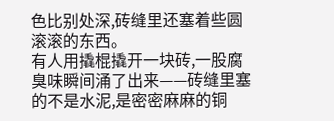色比别处深,砖缝里还塞着些圆滚滚的东西。
有人用撬棍撬开一块砖,一股腐臭味瞬间涌了出来——砖缝里塞的不是水泥,是密密麻麻的铜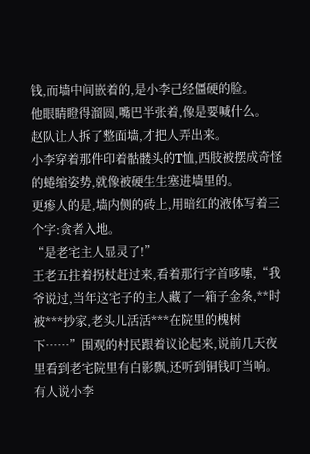钱,而墙中间嵌着的,是小李己经僵硬的脸。
他眼睛瞪得溜圆,嘴巴半张着,像是要喊什么。
赵队让人拆了整面墙,才把人弄出来。
小李穿着那件印着骷髅头的T恤,西肢被摆成奇怪的蜷缩姿势,就像被硬生生塞进墙里的。
更瘆人的是,墙内侧的砖上,用暗红的液体写着三个字:贪者入地。
“是老宅主人显灵了!”
王老五拄着拐杖赶过来,看着那行字首哆嗦,“我爷说过,当年这宅子的主人藏了一箱子金条,**时被***抄家,老头儿活活***在院里的槐树下……”围观的村民跟着议论起来,说前几天夜里看到老宅院里有白影飘,还听到铜钱叮当响。
有人说小李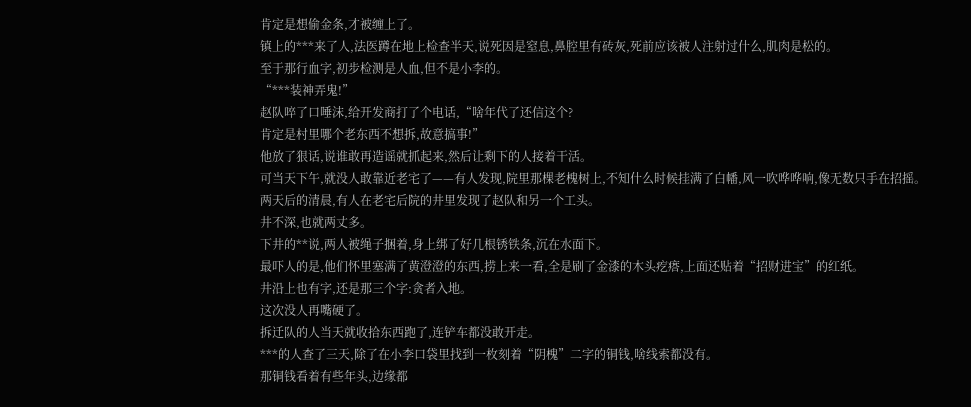肯定是想偷金条,才被缠上了。
镇上的***来了人,法医蹲在地上检查半天,说死因是窒息,鼻腔里有砖灰,死前应该被人注射过什么,肌肉是松的。
至于那行血字,初步检测是人血,但不是小李的。
“***装神弄鬼!”
赵队啐了口唾沫,给开发商打了个电话,“啥年代了还信这个?
肯定是村里哪个老东西不想拆,故意搞事!”
他放了狠话,说谁敢再造谣就抓起来,然后让剩下的人接着干活。
可当天下午,就没人敢靠近老宅了——有人发现,院里那棵老槐树上,不知什么时候挂满了白幡,风一吹哗哗响,像无数只手在招摇。
两天后的清晨,有人在老宅后院的井里发现了赵队和另一个工头。
井不深,也就两丈多。
下井的**说,两人被绳子捆着,身上绑了好几根锈铁条,沉在水面下。
最吓人的是,他们怀里塞满了黄澄澄的东西,捞上来一看,全是刷了金漆的木头疙瘩,上面还贴着“招财进宝”的红纸。
井沿上也有字,还是那三个字:贪者入地。
这次没人再嘴硬了。
拆迁队的人当天就收拾东西跑了,连铲车都没敢开走。
***的人查了三天,除了在小李口袋里找到一枚刻着“阴槐”二字的铜钱,啥线索都没有。
那铜钱看着有些年头,边缘都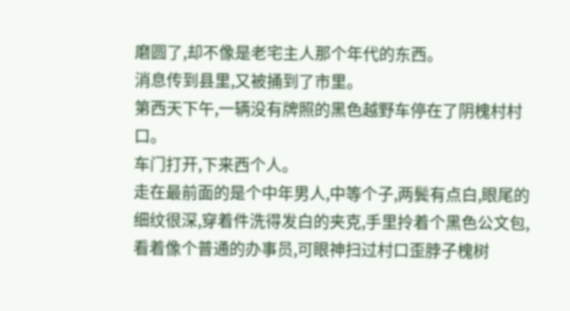磨圆了,却不像是老宅主人那个年代的东西。
消息传到县里,又被捅到了市里。
第西天下午,一辆没有牌照的黑色越野车停在了阴槐村村口。
车门打开,下来西个人。
走在最前面的是个中年男人,中等个子,两鬓有点白,眼尾的细纹很深,穿着件洗得发白的夹克,手里拎着个黑色公文包,看着像个普通的办事员,可眼神扫过村口歪脖子槐树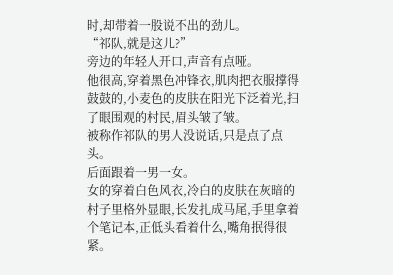时,却带着一股说不出的劲儿。
“祁队,就是这儿?”
旁边的年轻人开口,声音有点哑。
他很高,穿着黑色冲锋衣,肌肉把衣服撑得鼓鼓的,小麦色的皮肤在阳光下泛着光,扫了眼围观的村民,眉头皱了皱。
被称作祁队的男人没说话,只是点了点头。
后面跟着一男一女。
女的穿着白色风衣,冷白的皮肤在灰暗的村子里格外显眼,长发扎成马尾,手里拿着个笔记本,正低头看着什么,嘴角抿得很紧。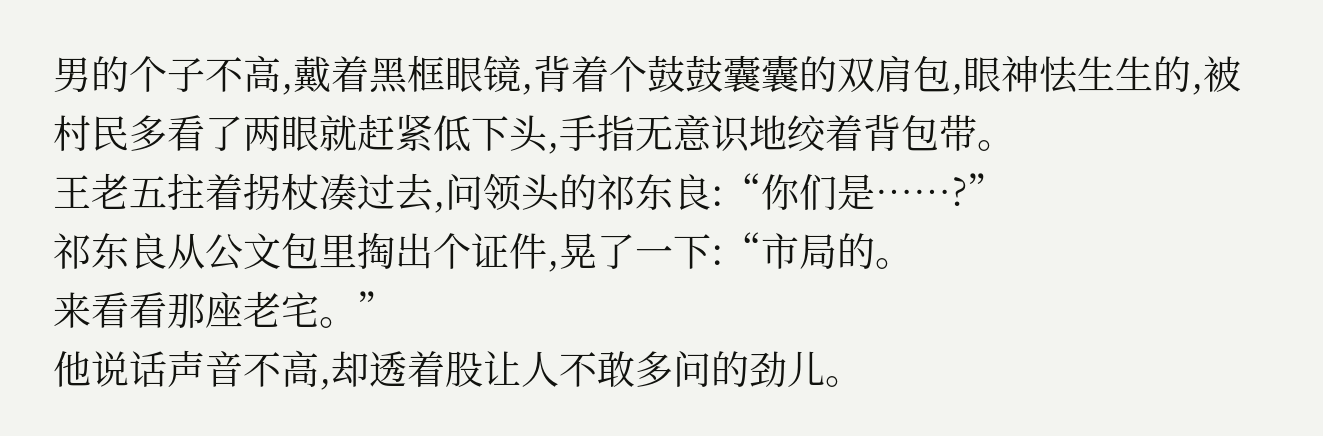男的个子不高,戴着黑框眼镜,背着个鼓鼓囊囊的双肩包,眼神怯生生的,被村民多看了两眼就赶紧低下头,手指无意识地绞着背包带。
王老五拄着拐杖凑过去,问领头的祁东良:“你们是……?”
祁东良从公文包里掏出个证件,晃了一下:“市局的。
来看看那座老宅。”
他说话声音不高,却透着股让人不敢多问的劲儿。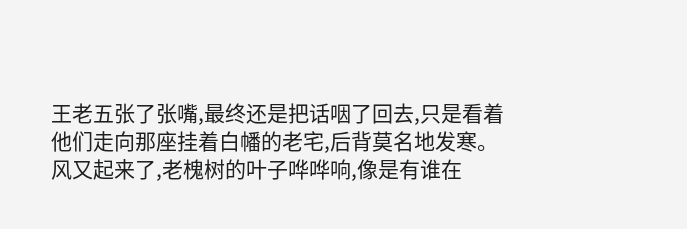王老五张了张嘴,最终还是把话咽了回去,只是看着他们走向那座挂着白幡的老宅,后背莫名地发寒。
风又起来了,老槐树的叶子哗哗响,像是有谁在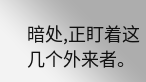暗处,正盯着这几个外来者。